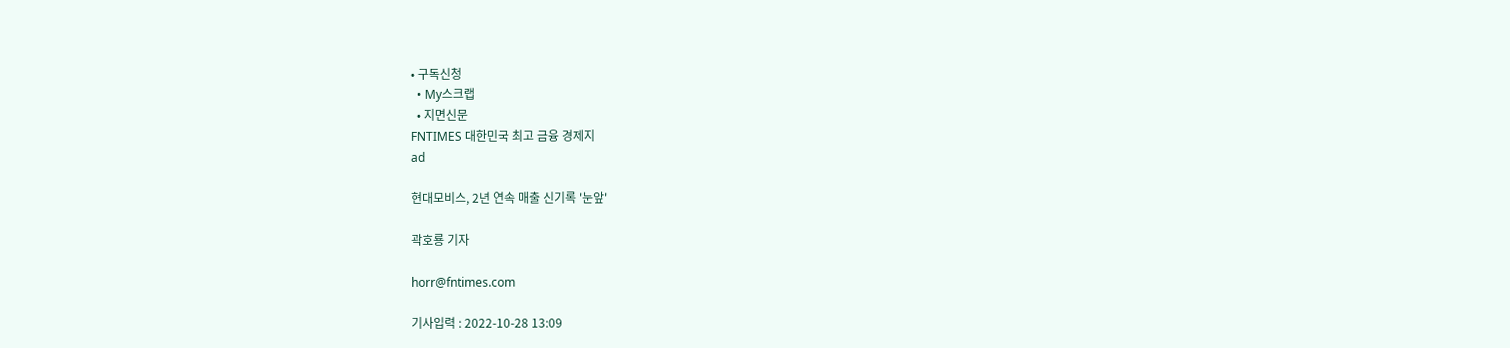• 구독신청
  • My스크랩
  • 지면신문
FNTIMES 대한민국 최고 금융 경제지
ad

현대모비스, 2년 연속 매출 신기록 '눈앞'

곽호룡 기자

horr@fntimes.com

기사입력 : 2022-10-28 13:09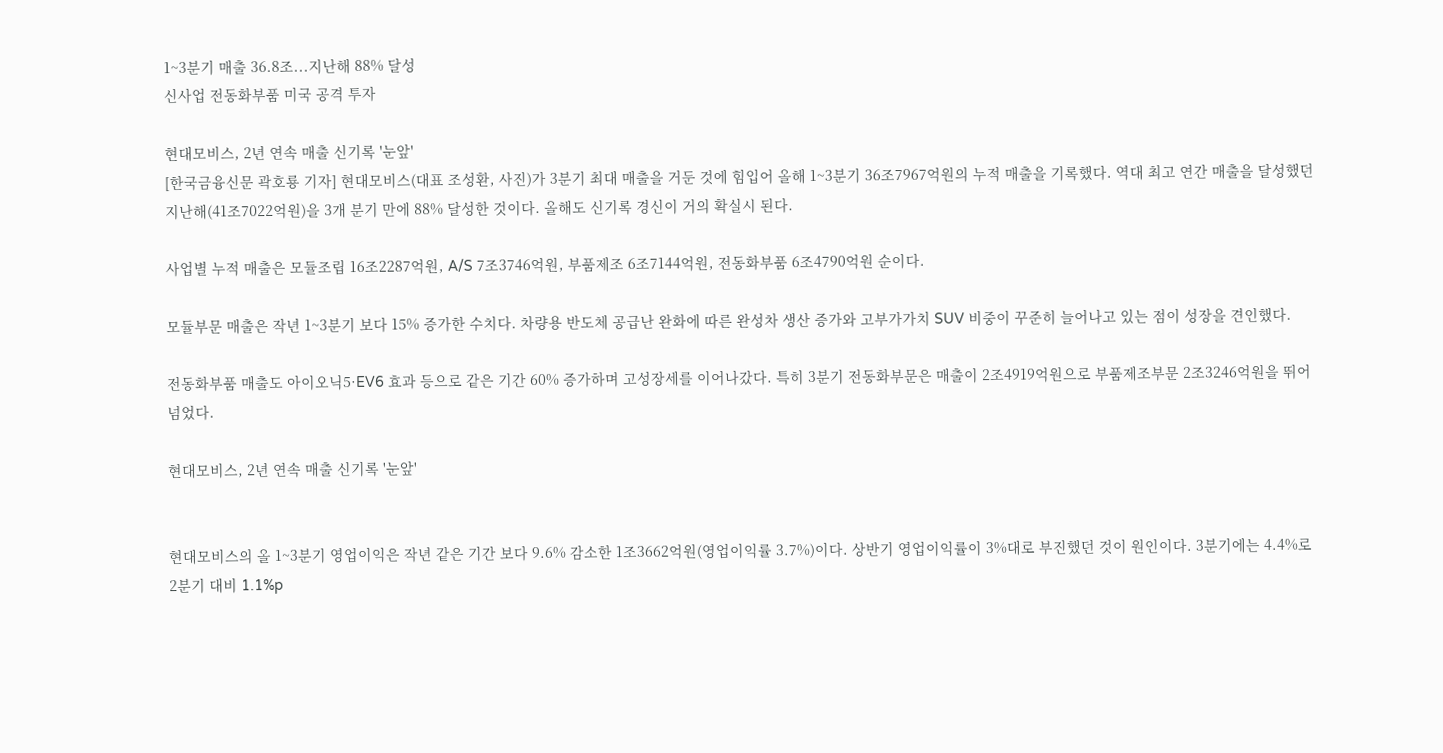1~3분기 매출 36.8조...지난해 88% 달성
신사업 전동화부품 미국 공격 투자

현대모비스, 2년 연속 매출 신기록 '눈앞'
[한국금융신문 곽호룡 기자] 현대모비스(대표 조성환, 사진)가 3분기 최대 매출을 거둔 것에 힘입어 올해 1~3분기 36조7967억원의 누적 매출을 기록했다. 역대 최고 연간 매출을 달성했던 지난해(41조7022억원)을 3개 분기 만에 88% 달성한 것이다. 올해도 신기록 경신이 거의 확실시 된다.

사업별 누적 매출은 모듈조립 16조2287억원, A/S 7조3746억원, 부품제조 6조7144억원, 전동화부품 6조4790억원 순이다.

모듈부문 매출은 작년 1~3분기 보다 15% 증가한 수치다. 차량용 반도체 공급난 완화에 따른 완성차 생산 증가와 고부가가치 SUV 비중이 꾸준히 늘어나고 있는 점이 성장을 견인했다.

전동화부품 매출도 아이오닉5·EV6 효과 등으로 같은 기간 60% 증가하며 고성장세를 이어나갔다. 특히 3분기 전동화부문은 매출이 2조4919억원으로 부품제조부문 2조3246억원을 뛰어넘었다.

현대모비스, 2년 연속 매출 신기록 '눈앞'


현대모비스의 올 1~3분기 영업이익은 작년 같은 기간 보다 9.6% 감소한 1조3662억원(영업이익률 3.7%)이다. 상반기 영업이익률이 3%대로 부진했던 것이 원인이다. 3분기에는 4.4%로 2분기 대비 1.1%p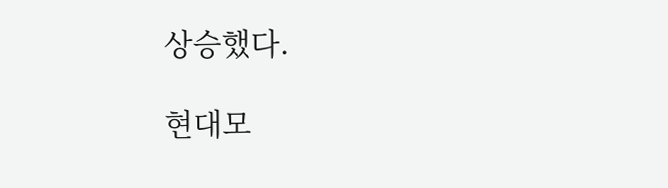상승했다.

현대모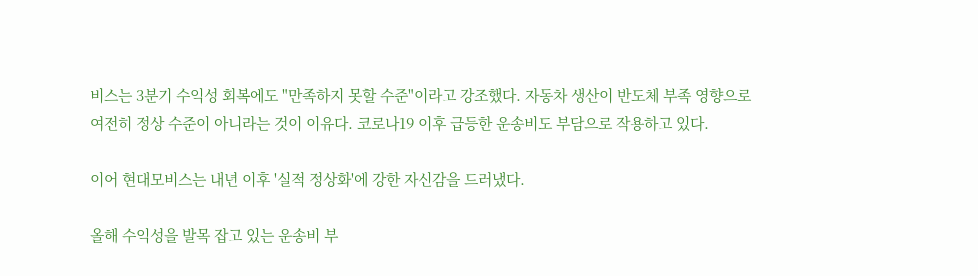비스는 3분기 수익성 회복에도 "만족하지 못할 수준"이라고 강조했다. 자동차 생산이 반도체 부족 영향으로 여전히 정상 수준이 아니라는 것이 이유다. 코로나19 이후 급등한 운송비도 부담으로 작용하고 있다.

이어 현대모비스는 내년 이후 '실적 정상화'에 강한 자신감을 드러냈다.

올해 수익성을 발목 잡고 있는 운송비 부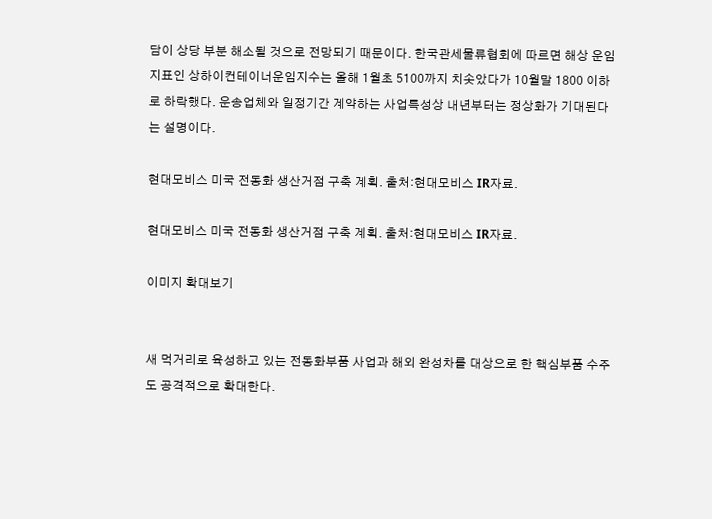담이 상당 부분 해소될 것으로 전망되기 때문이다. 한국관세물류협회에 따르면 해상 운임 지표인 상하이컨테이너운임지수는 올해 1월초 5100까지 치솟았다가 10월말 1800 이하로 하락했다. 운송업체와 일정기간 계약하는 사업특성상 내년부터는 정상화가 기대된다는 설명이다.

현대모비스 미국 전동화 생산거점 구축 계획. 출처:현대모비스 IR자료.

현대모비스 미국 전동화 생산거점 구축 계획. 출처:현대모비스 IR자료.

이미지 확대보기


새 먹거리로 육성하고 있는 전동화부품 사업과 해외 완성차를 대상으로 한 핵심부품 수주도 공격적으로 확대한다.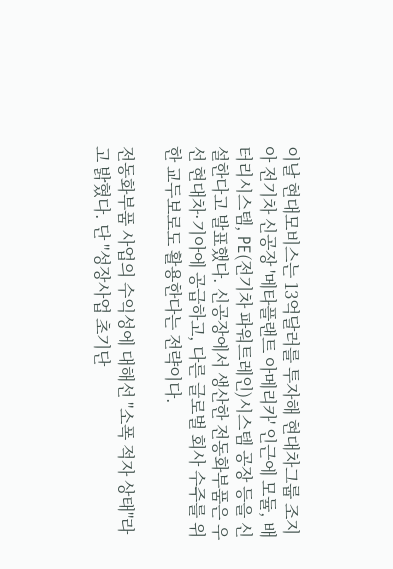이날 현대모비스는 13억달러를 투자해 현대차그룹 조지아 전기차 신공장 '메타플랜트 아메리카' 인근에 모듈, 배터리시스템, PE(전기차 파워트레인)시스템 공장 등을 신설한다고 발표했다. 신공장에서 생산한 전동화부품은 우선 현대차·기아에 공급하고, 다른 글로벌 회사 수주를 위한 교두보로도 활용한다는 전략이다.

전동화부품 사업의 수익성에 대해선 "소폭 적자 상태"라고 밝혔다. 단 "성장사업 초기단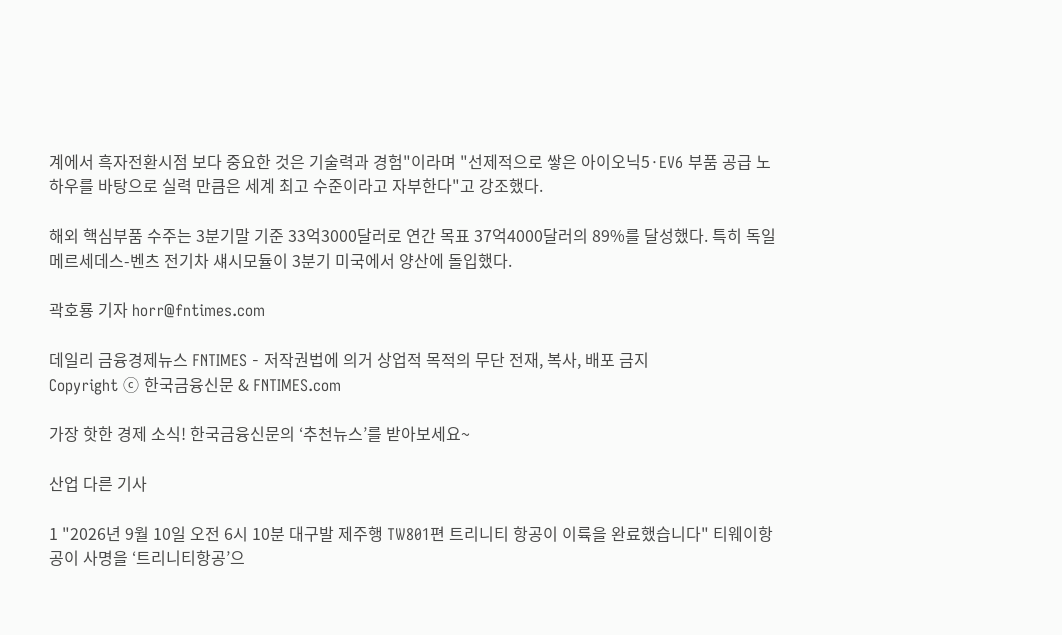계에서 흑자전환시점 보다 중요한 것은 기술력과 경험"이라며 "선제적으로 쌓은 아이오닉5·EV6 부품 공급 노하우를 바탕으로 실력 만큼은 세계 최고 수준이라고 자부한다"고 강조했다.

해외 핵심부품 수주는 3분기말 기준 33억3000달러로 연간 목표 37억4000달러의 89%를 달성했다. 특히 독일 메르세데스-벤츠 전기차 섀시모듈이 3분기 미국에서 양산에 돌입했다.

곽호룡 기자 horr@fntimes.com

데일리 금융경제뉴스 FNTIMES - 저작권법에 의거 상업적 목적의 무단 전재, 복사, 배포 금지
Copyright ⓒ 한국금융신문 & FNTIMES.com

가장 핫한 경제 소식! 한국금융신문의 ‘추천뉴스’를 받아보세요~

산업 다른 기사

1 "2026년 9월 10일 오전 6시 10분 대구발 제주행 TW801편 트리니티 항공이 이륙을 완료했습니다" 티웨이항공이 사명을 ‘트리니티항공’으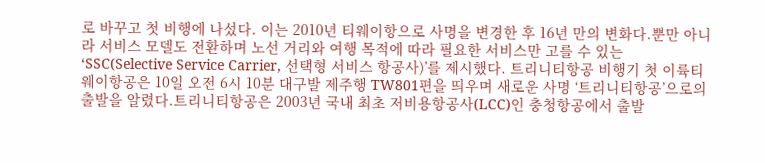로 바꾸고 첫 비행에 나섰다. 이는 2010년 티웨이항으로 사명을 변경한 후 16년 만의 변화다.뿐만 아니라 서비스 모델도 전환하며 노선 거리와 여행 목적에 따라 필요한 서비스만 고를 수 있는 ‘SSC(Selective Service Carrier, 선택형 서비스 항공사)’를 제시했다. 트리니티항공 비행기 첫 이륙티웨이항공은 10일 오전 6시 10분 대구발 제주행 TW801편을 띄우며 새로운 사명 ‘트리니티항공’으로의 출발을 알렸다.트리니티항공은 2003년 국내 최초 저비용항공사(LCC)인 충청항공에서 출발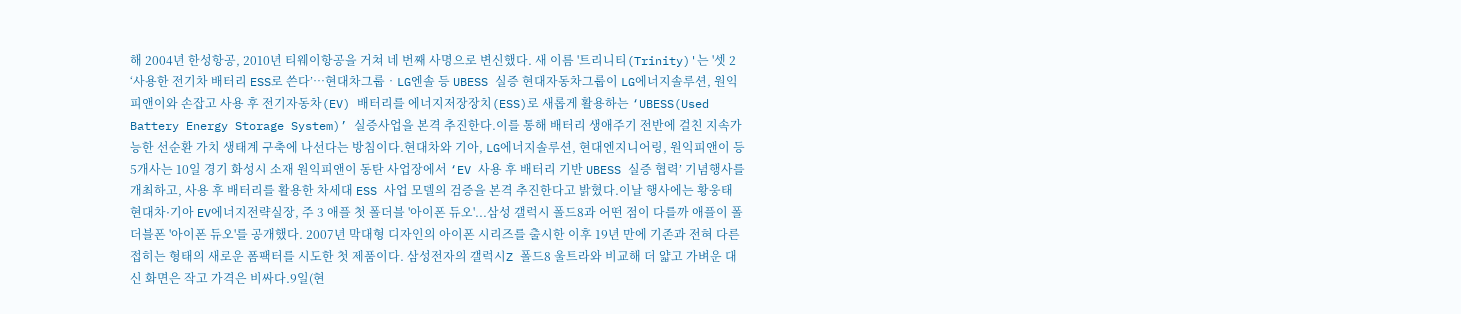해 2004년 한성항공, 2010년 티웨이항공을 거쳐 네 번째 사명으로 변신했다. 새 이름 '트리니티(Trinity)'는 '셋 2 ‘사용한 전기차 배터리 ESS로 쓴다’…현대차그룹‧LG엔솔 등 UBESS 실증 현대자동차그룹이 LG에너지솔루션, 원익피앤이와 손잡고 사용 후 전기자동차(EV) 배터리를 에너지저장장치(ESS)로 새롭게 활용하는 ‘UBESS(Used Battery Energy Storage System)’ 실증사업을 본격 추진한다.이를 통해 배터리 생애주기 전반에 걸친 지속가능한 선순환 가치 생태계 구축에 나선다는 방침이다.현대차와 기아, LG에너지솔루션, 현대엔지니어링, 원익피앤이 등 5개사는 10일 경기 화성시 소재 원익피앤이 동탄 사업장에서 ‘EV 사용 후 배터리 기반 UBESS 실증 협력’ 기념행사를 개최하고, 사용 후 배터리를 활용한 차세대 ESS 사업 모델의 검증을 본격 추진한다고 밝혔다.이날 행사에는 황웅태 현대차·기아 EV에너지전략실장, 주 3 애플 첫 폴더블 '아이폰 듀오'...삼성 갤럭시 폴드8과 어떤 점이 다를까 애플이 폴더블폰 '아이폰 듀오'를 공개했다. 2007년 막대형 디자인의 아이폰 시리즈를 출시한 이후 19년 만에 기존과 전혀 다른 접히는 형태의 새로운 폼팩터를 시도한 첫 제품이다. 삼성전자의 갤럭시Z 폴드8 울트라와 비교해 더 얇고 가벼운 대신 화면은 작고 가격은 비싸다.9일(현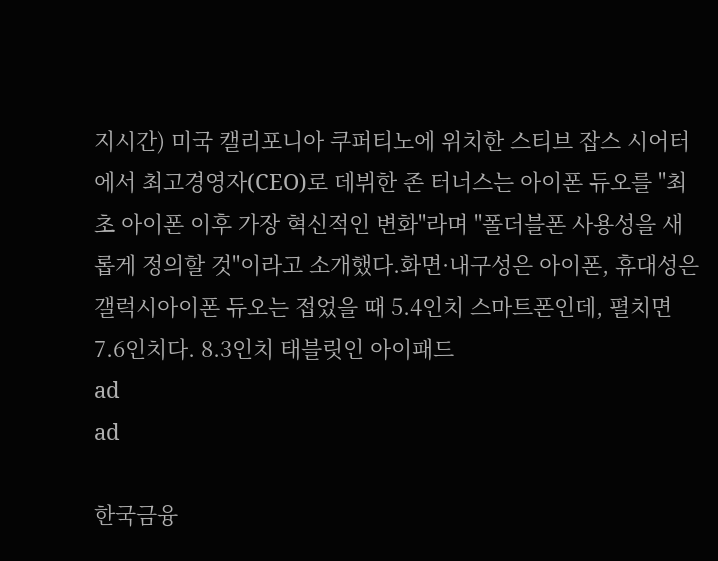지시간) 미국 캘리포니아 쿠퍼티노에 위치한 스티브 잡스 시어터에서 최고경영자(CEO)로 데뷔한 존 터너스는 아이폰 듀오를 "최초 아이폰 이후 가장 혁신적인 변화"라며 "폴더블폰 사용성을 새롭게 정의할 것"이라고 소개했다.화면·내구성은 아이폰, 휴대성은 갤럭시아이폰 듀오는 접었을 때 5.4인치 스마트폰인데, 펼치면 7.6인치다. 8.3인치 태블릿인 아이패드
ad
ad

한국금융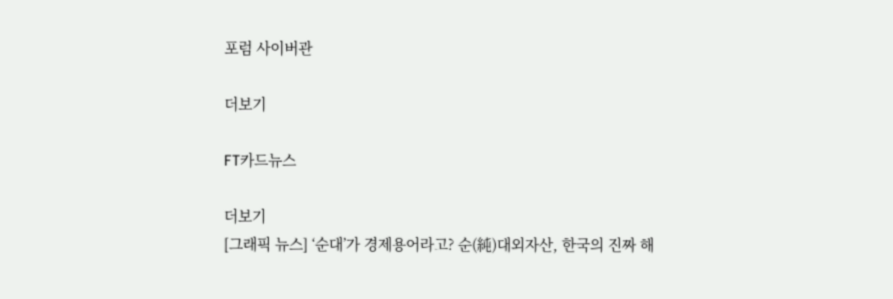포럼 사이버관

더보기

FT카드뉴스

더보기
[그래픽 뉴스] ‘순대’가 경제용어라고? 순(純)대외자산, 한국의 진짜 해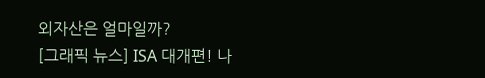외자산은 얼마일까?
[그래픽 뉴스] ISA 대개편! 나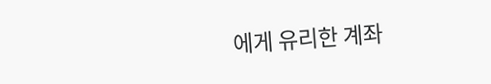에게 유리한 계좌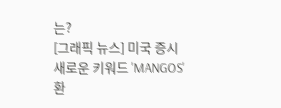는?
[그래픽 뉴스] 미국 증시 새로운 키워드 'MANGOS'
환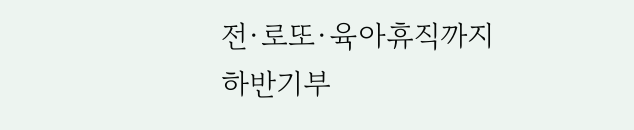전·로또·육아휴직까지 하반기부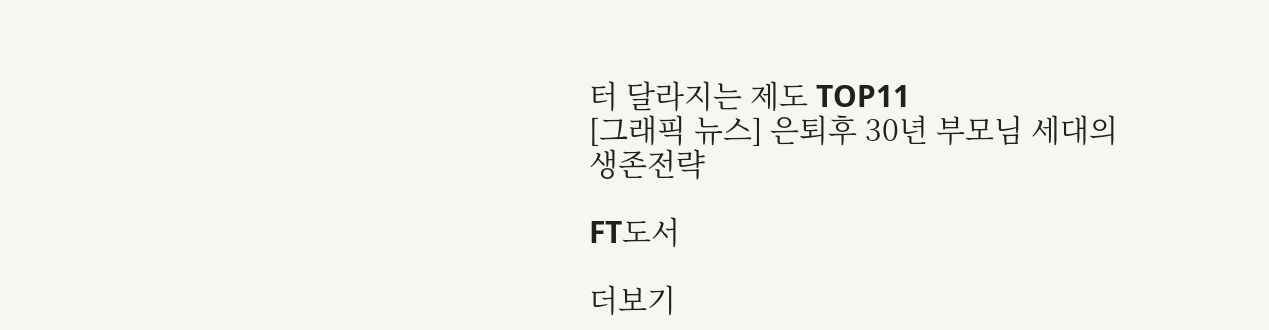터 달라지는 제도 TOP11
[그래픽 뉴스] 은퇴후 30년 부모님 세대의 생존전략

FT도서

더보기